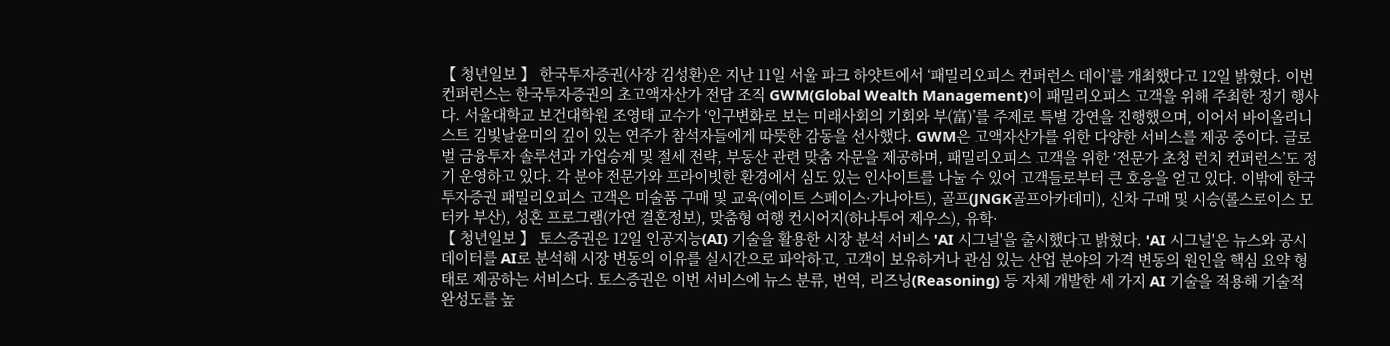【 청년일보 】 한국투자증권(사장 김성환)은 지난 11일 서울 파크 하얏트에서 ‘패밀리오피스 컨퍼런스 데이’를 개최했다고 12일 밝혔다. 이번 컨퍼런스는 한국투자증권의 초고액자산가 전담 조직 GWM(Global Wealth Management)이 패밀리오피스 고객을 위해 주최한 정기 행사다. 서울대학교 보건대학원 조영태 교수가 ‘인구변화로 보는 미래사회의 기회와 부(富)’를 주제로 특별 강연을 진행했으며, 이어서 바이올리니스트 김빛날윤미의 깊이 있는 연주가 참석자들에게 따뜻한 감동을 선사했다. GWM은 고액자산가를 위한 다양한 서비스를 제공 중이다. 글로벌 금융투자 솔루션과 가업승계 및 절세 전략, 부동산 관련 맞춤 자문을 제공하며, 패밀리오피스 고객을 위한 ‘전문가 초청 런치 컨퍼런스’도 정기 운영하고 있다. 각 분야 전문가와 프라이빗한 환경에서 심도 있는 인사이트를 나눌 수 있어 고객들로부터 큰 호응을 얻고 있다. 이밖에 한국투자증권 패밀리오피스 고객은 미술품 구매 및 교육(에이트 스페이스·가나아트), 골프(JNGK골프아카데미), 신차 구매 및 시승(롤스로이스 모터카 부산), 성혼 프로그램(가연 결혼정보), 맞춤형 여행 컨시어지(하나투어 제우스), 유학·
【 청년일보 】 토스증권은 12일 인공지능(AI) 기술을 활용한 시장 분석 서비스 'AI 시그널'을 출시했다고 밝혔다. 'AI 시그널'은 뉴스와 공시 데이터를 AI로 분석해 시장 변동의 이유를 실시간으로 파악하고, 고객이 보유하거나 관심 있는 산업 분야의 가격 변동의 원인을 핵심 요약 형태로 제공하는 서비스다. 토스증권은 이번 서비스에 뉴스 분류, 번역, 리즈닝(Reasoning) 등 자체 개발한 세 가지 AI 기술을 적용해 기술적 완성도를 높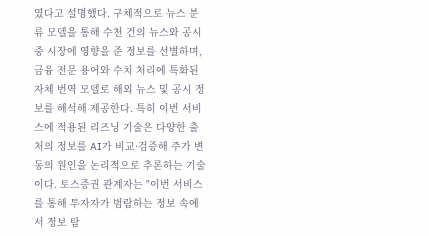였다고 설명했다. 구체적으로 뉴스 분류 모델을 통해 수천 건의 뉴스와 공시 중 시장에 영향을 준 정보를 선별하며, 금융 전문 용어와 수치 처리에 특화된 자체 번역 모델로 해외 뉴스 및 공시 정보를 해석해 제공한다. 특히 이번 서비스에 적용된 리즈닝 기술은 다양한 출처의 정보를 AI가 비교·검증해 주가 변동의 원인을 논리적으로 추론하는 기술이다. 토스증권 관계자는 "이번 서비스를 통해 투자자가 범람하는 정보 속에서 정보 탐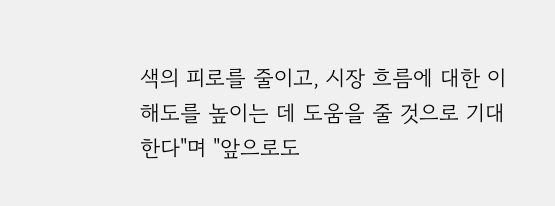색의 피로를 줄이고, 시장 흐름에 대한 이해도를 높이는 데 도움을 줄 것으로 기대한다"며 "앞으로도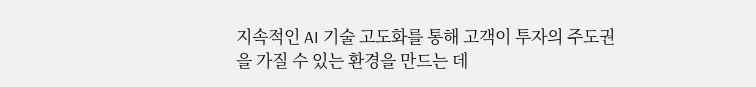지속적인 AI 기술 고도화를 통해 고객이 투자의 주도권을 가질 수 있는 환경을 만드는 데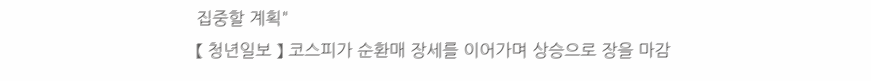집중할 계획"
【 청년일보 】 코스피가 순환매 장세를 이어가며 상승으로 장을 마감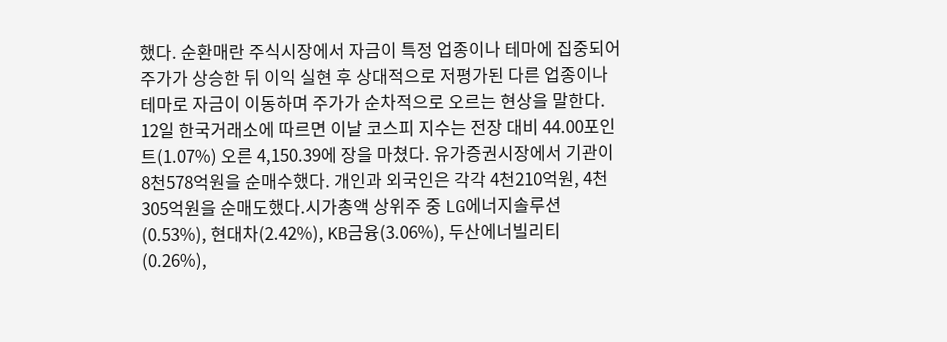했다. 순환매란 주식시장에서 자금이 특정 업종이나 테마에 집중되어 주가가 상승한 뒤 이익 실현 후 상대적으로 저평가된 다른 업종이나 테마로 자금이 이동하며 주가가 순차적으로 오르는 현상을 말한다. 12일 한국거래소에 따르면 이날 코스피 지수는 전장 대비 44.00포인트(1.07%) 오른 4,150.39에 장을 마쳤다. 유가증권시장에서 기관이 8천578억원을 순매수했다. 개인과 외국인은 각각 4천210억원, 4천305억원을 순매도했다.시가총액 상위주 중 LG에너지솔루션(0.53%), 현대차(2.42%), KB금융(3.06%), 두산에너빌리티(0.26%),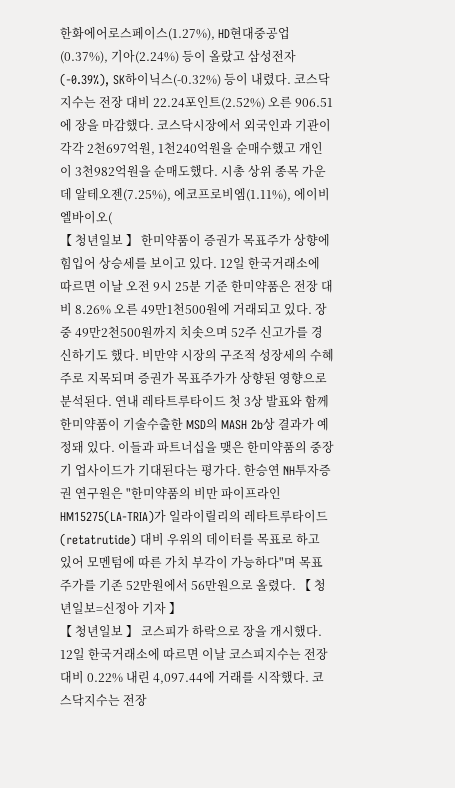한화에어로스페이스(1.27%), HD현대중공업(0.37%), 기아(2.24%) 등이 올랐고 삼성전자(-0.39%), SK하이닉스(-0.32%) 등이 내렸다. 코스닥지수는 전장 대비 22.24포인트(2.52%) 오른 906.51에 장을 마감했다. 코스닥시장에서 외국인과 기관이 각각 2천697억원, 1천240억원을 순매수했고 개인이 3천982억원을 순매도했다. 시총 상위 종목 가운데 알테오젠(7.25%), 에코프로비엠(1.11%), 에이비엘바이오(
【 청년일보 】 한미약품이 증권가 목표주가 상향에 힘입어 상승세를 보이고 있다. 12일 한국거래소에 따르면 이날 오전 9시 25분 기준 한미약품은 전장 대비 8.26% 오른 49만1천500원에 거래되고 있다. 장중 49만2천500원까지 치솟으며 52주 신고가를 경신하기도 했다. 비만약 시장의 구조적 성장세의 수혜주로 지목되며 증권가 목표주가가 상향된 영향으로 분석된다. 연내 레타트루타이드 첫 3상 발표와 함께 한미약품이 기술수출한 MSD의 MASH 2b상 결과가 예정돼 있다. 이들과 파트너십을 맺은 한미약품의 중장기 업사이드가 기대된다는 평가다. 한승연 NH투자증권 연구원은 "한미약품의 비만 파이프라인 HM15275(LA-TRIA)가 일라이릴리의 레타트루타이드(retatrutide) 대비 우위의 데이터를 목표로 하고 있어 모멘텀에 따른 가치 부각이 가능하다"며 목표주가를 기존 52만원에서 56만원으로 올렸다. 【 청년일보=신정아 기자 】
【 청년일보 】 코스피가 하락으로 장을 개시했다. 12일 한국거래소에 따르면 이날 코스피지수는 전장 대비 0.22% 내린 4,097.44에 거래를 시작했다. 코스닥지수는 전장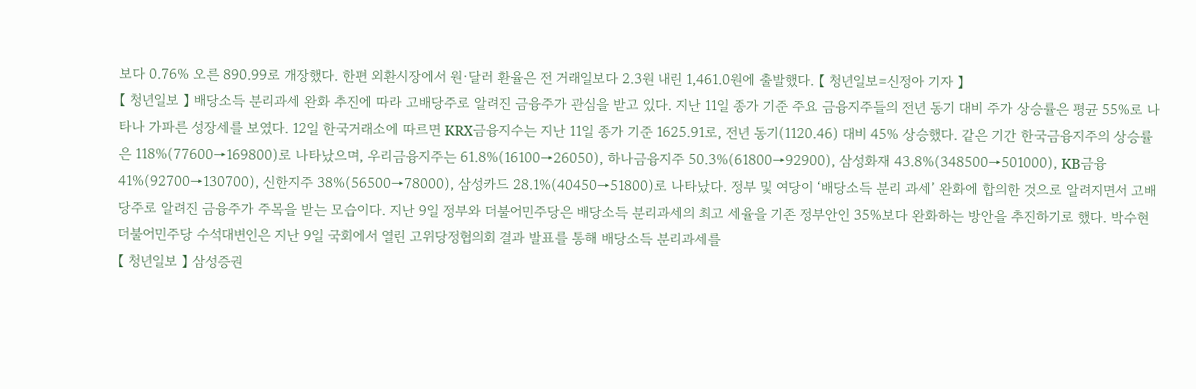보다 0.76% 오른 890.99로 개장했다. 한편 외환시장에서 원·달러 환율은 전 거래일보다 2.3원 내린 1,461.0원에 출발했다. 【 청년일보=신정아 기자 】
【 청년일보 】 배당소득 분리과세 완화 추진에 따라 고배당주로 알려진 금융주가 관심을 받고 있다. 지난 11일 종가 기준 주요 금융지주들의 전년 동기 대비 주가 상승률은 평균 55%로 나타나 가파른 성장세를 보였다. 12일 한국거래소에 따르면 KRX금융지수는 지난 11일 종가 기준 1625.91로, 전년 동기(1120.46) 대비 45% 상승했다. 같은 기간 한국금융지주의 상승률은 118%(77600→169800)로 나타났으며, 우리금융지주는 61.8%(16100→26050), 하나금융지주 50.3%(61800→92900), 삼성화재 43.8%(348500→501000), KB금융 41%(92700→130700), 신한지주 38%(56500→78000), 삼성카드 28.1%(40450→51800)로 나타났다. 정부 및 여당이 ‘배당소득 분리 과세’ 완화에 합의한 것으로 알려지면서 고배당주로 알려진 금융주가 주목을 받는 모습이다. 지난 9일 정부와 더불어민주당은 배당소득 분리과세의 최고 세율을 기존 정부안인 35%보다 완화하는 방안을 추진하기로 했다. 박수현 더불어민주당 수석대변인은 지난 9일 국회에서 열린 고위당정협의회 결과 발표를 통해 배당소득 분리과세를
【 청년일보 】 삼성증권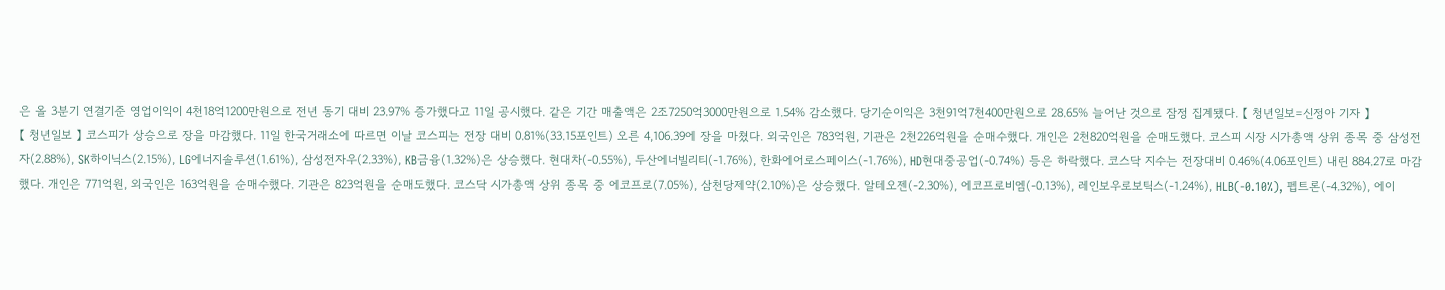은 올 3분기 연결기준 영업이익이 4천18억1200만원으로 전년 동기 대비 23.97% 증가했다고 11일 공시했다. 같은 기간 매출액은 2조7250억3000만원으로 1.54% 감소했다. 당기순이익은 3천91억7천400만원으로 28.65% 늘어난 것으로 잠정 집계됐다. 【 청년일보=신정아 기자 】
【 청년일보 】 코스피가 상승으로 장을 마감했다. 11일 한국거래소에 따르면 이날 코스피는 전장 대비 0.81%(33.15포인트) 오른 4,106.39에 장을 마쳤다. 외국인은 783억원, 기관은 2천226억원을 순매수했다. 개인은 2천820억원을 순매도했다. 코스피 시장 시가총액 상위 종목 중 삼성전자(2.88%), SK하이닉스(2.15%), LG에너지솔루션(1.61%), 삼성전자우(2.33%), KB금융(1.32%)은 상승했다. 현대차(-0.55%), 두산에너빌리티(-1.76%), 한화에어로스페이스(-1.76%), HD현대중공업(-0.74%) 등은 하락했다. 코스닥 지수는 전장대비 0.46%(4.06포인트) 내린 884.27로 마감했다. 개인은 771억원, 외국인은 163억원을 순매수했다. 기관은 823억원을 순매도했다. 코스닥 시가총액 상위 종목 중 에코프로(7.05%), 삼천당제약(2.10%)은 상승했다. 알테오젠(-2.30%), 에코프로비엠(-0.13%), 레인보우로보틱스(-1.24%), HLB(-0.10%), 펩트론(-4.32%), 에이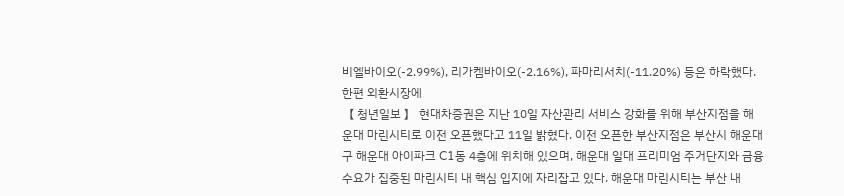비엘바이오(-2.99%), 리가켐바이오(-2.16%), 파마리서치(-11.20%) 등은 하락했다. 한편 외환시장에
【 청년일보 】 현대차증권은 지난 10일 자산관리 서비스 강화를 위해 부산지점을 해운대 마린시티로 이전 오픈했다고 11일 밝혔다. 이전 오픈한 부산지점은 부산시 해운대구 해운대 아이파크 C1동 4층에 위치해 있으며, 해운대 일대 프리미엄 주거단지와 금융수요가 집중된 마린시티 내 핵심 입지에 자리잡고 있다. 해운대 마린시티는 부산 내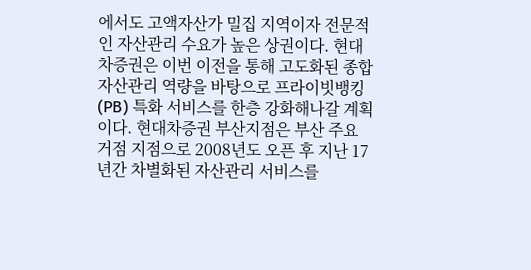에서도 고액자산가 밀집 지역이자 전문적인 자산관리 수요가 높은 상권이다. 현대차증권은 이번 이전을 통해 고도화된 종합자산관리 역량을 바탕으로 프라이빗뱅킹(PB) 특화 서비스를 한층 강화해나갈 계획이다. 현대차증권 부산지점은 부산 주요 거점 지점으로 2008년도 오픈 후 지난 17년간 차별화된 자산관리 서비스를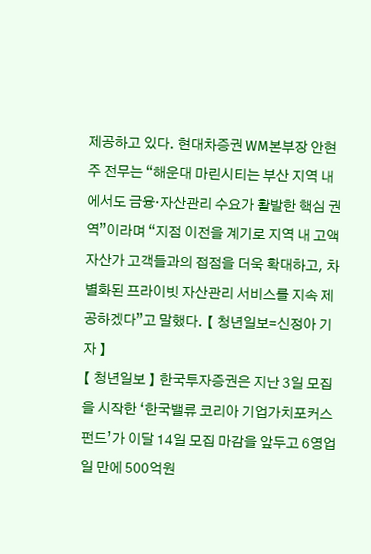제공하고 있다. 현대차증권 WM본부장 안현주 전무는 “해운대 마린시티는 부산 지역 내에서도 금융·자산관리 수요가 활발한 핵심 권역”이라며 “지점 이전을 계기로 지역 내 고액자산가 고객들과의 접점을 더욱 확대하고, 차별화된 프라이빗 자산관리 서비스를 지속 제공하겠다”고 말했다. 【 청년일보=신정아 기자 】
【 청년일보 】 한국투자증권은 지난 3일 모집을 시작한 ‘한국밸류 코리아 기업가치포커스펀드’가 이달 14일 모집 마감을 앞두고 6영업일 만에 500억원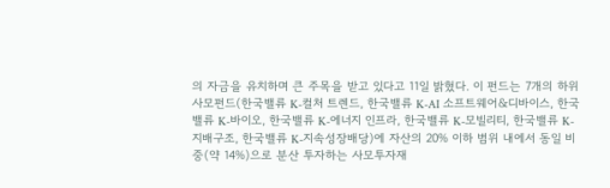의 자금을 유치하며 큰 주목을 받고 있다고 11일 밝혔다. 이 펀드는 7개의 하위 사모펀드(한국밸류 K-컬처 트렌드, 한국밸류 K-AI 소프트웨어&디바이스, 한국밸류 K-바이오, 한국밸류 K-에너지 인프라, 한국밸류 K-모빌리티, 한국밸류 K-지배구조, 한국밸류 K-지속성장배당)에 자산의 20% 이하 범위 내에서 동일 비중(약 14%)으로 분산 투자하는 사모투자재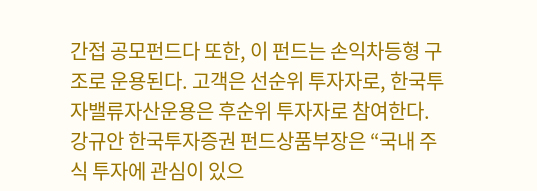간접 공모펀드다 또한, 이 펀드는 손익차등형 구조로 운용된다. 고객은 선순위 투자자로, 한국투자밸류자산운용은 후순위 투자자로 참여한다. 강규안 한국투자증권 펀드상품부장은 “국내 주식 투자에 관심이 있으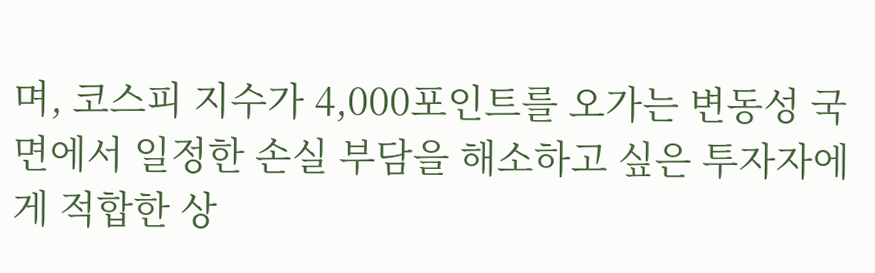며, 코스피 지수가 4,000포인트를 오가는 변동성 국면에서 일정한 손실 부담을 해소하고 싶은 투자자에게 적합한 상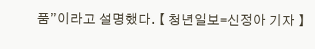품”이라고 설명했다. 【 청년일보=신정아 기자 】